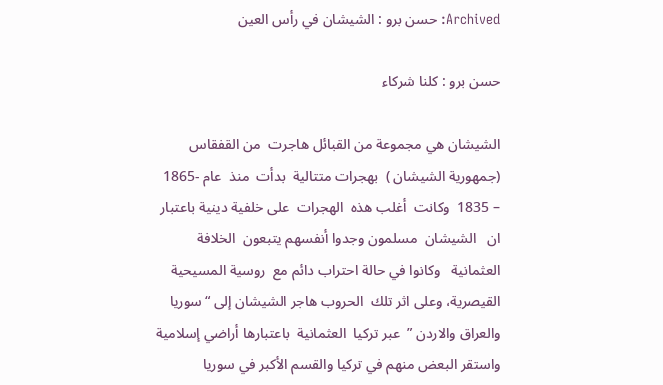Archived: حسن برو : الشيشان في رأس العين

حسن برو : كلنا شركاء

الشيشان هي مجموعة من القبائل هاجرت  من القفقاس (جمهورية الشيشان )  بهجرات متتالية  بدأت  منذ  عام -1865 – 1835  وكانت  أغلب هذه  الهجرات  على خلفية دينية باعتبار  ان   الشيشان  مسلمون وجدوا أنفسهم يتبعون  الخلافة العثمانية   وكانوا في حالة احتراب دائم مع  روسية المسيحية القيصرية، وعلى اثر تلك  الحروب هاجر الشيشان إلى “سوريا والعراق والاردن ”  عبر تركيا  العثمانية  باعتبارها أراضي إسلامية واستقر البعض منهم في تركيا والقسم الأكبر في سوريا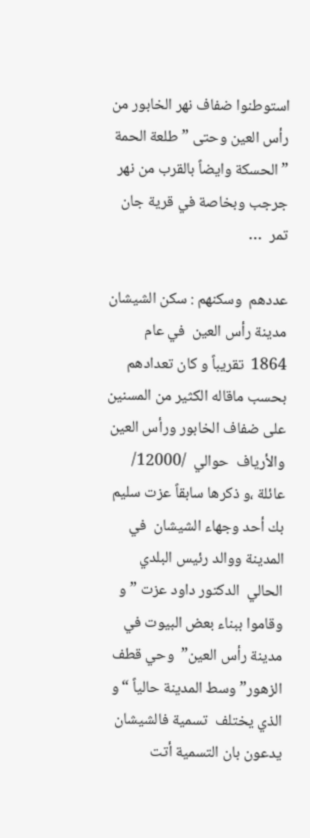استوطنوا ضفاف نهر الخابور من رأس العين وحتى ” طلعة الحمة ” الحسكة وايضاً بالقرب من نهر جرجب وبخاصة في قرية جان تمر  …

عددهم  وسكنهم : سكن الشيشان مدينة رأس العين  في عام 1864  تقريباً و كان تعدادهم بحسب ماقاله الكثير من المسنين  على ضفاف الخابور ورأس العين  والأرياف  حوالي  /12000/ عائلة ،و ذكرها سابقاً عزت سليم بك أحد وجهاء الشيشان  في المدينة ووالد رئيس البلدي الحالي  الدكتور داود عزت ” و وقاموا ببناء بعض البيوت في  مدينة رأس العين”  وحي قطف  الزهور” وسط المدينة حالياً “و الذي يختلف  تسمية فالشيشان يدعون بان التسمية أتت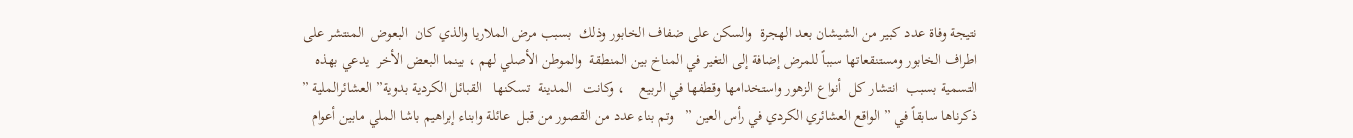نتيجة وفاة عدد كبير من الشيشان بعد الهجرة  والسكن على ضفاف الخابور وذلك  بسبب مرض الملاريا والذي كان  البعوض  المنتشر على اطراف الخابور ومستنقعاتها سبباً للمرض إضافة إلى التغير في المناخ بين المنطقة  والموطن الأصلي لهم ، بينما البعض الأخر  يدعي بهذه التسمية بسبب  انتشار كل  أنواع الزهور واستخدامها وقطفها في الربيع    ، وكانت   المدينة  تسكنها   القبائل الكردية بدوية” العشائرالملية ”  ذكرناها سابقاً في ” الواقع العشائري الكردي في رأس العين ”   وتم بناء عدد من القصور من قبل  عائلة وابناء إبراهيم باشا الملي مابين أعوام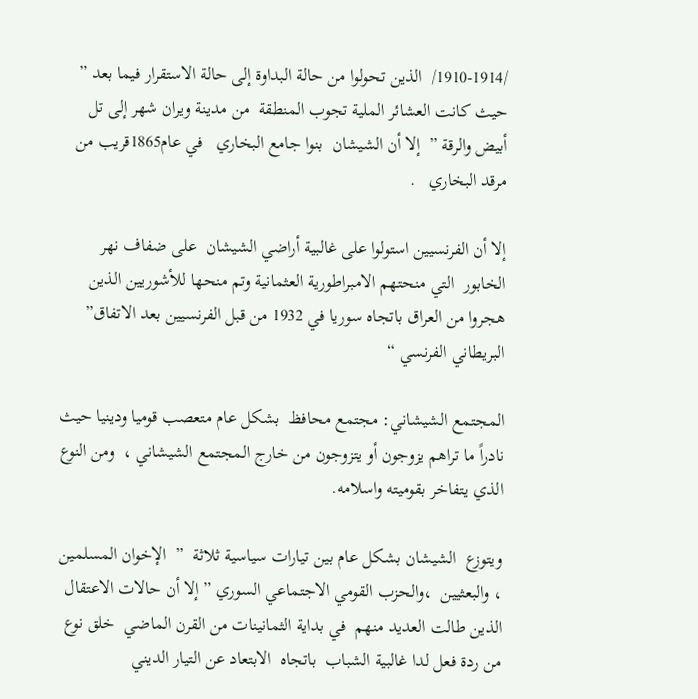/1910-1914/  الذين تحولوا من حالة البداوة إلى حالة الاستقرار فيما بعد ”  حيث كانت العشائر الملية تجوب المنطقة  من مدينة ويران شهر إلى تل أبيض والرقة ”  إلا أن الشيشان  بنوا جامع البخاري   في عام1865قريب من مرقد البخاري   .

إلا أن الفرنسيين استولوا على غالبية أراضي الشيشان  على ضفاف نهر  الخابور  التي منحتهم الامبراطورية العثمانية وتم منحها للأشوريين الذين هجروا من العراق باتجاه سوريا في 1932 من قبل الفرنسيين بعد الاتفاق” البريطاني الفرنسي “

المجتمع الشيشاني: مجتمع محافظ  بشكل عام متعصب قوميا ودينيا حيث نادراً ما تراهم يزوجون أو يتزوجون من خارج المجتمع الشيشاني ،  ومن النوع  الذي يتفاخر بقوميته واسلامه.

ويتوزع  الشيشان بشكل عام بين تيارات سياسية ثلاثة  ”  الإخوان المسلمين  ، والبعثيين  ،والحزب القومي الاجتماعي السوري ” إلا أن حالات الاعتقال الذين طالت العديد منهم  في بداية الثمانينات من القرن الماضي  خلق نوع من ردة فعل لدا غالبية الشباب  باتجاه  الابتعاد عن التيار الديني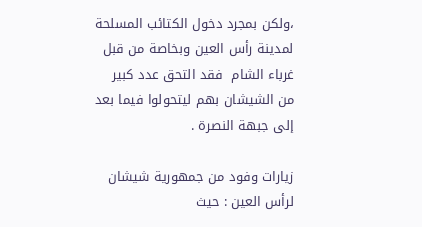،ولكن بمجرد دخول الكتائب المسلحة لمدينة رأس العين وبخاصة من قبل غرباء الشام  فقد التحق عدد كبير من الشيشان بهم ليتحولوا فيما بعد إلى جبهة النصرة .

زيارات وفود من جمهورية شيشان لرأس العين : حيث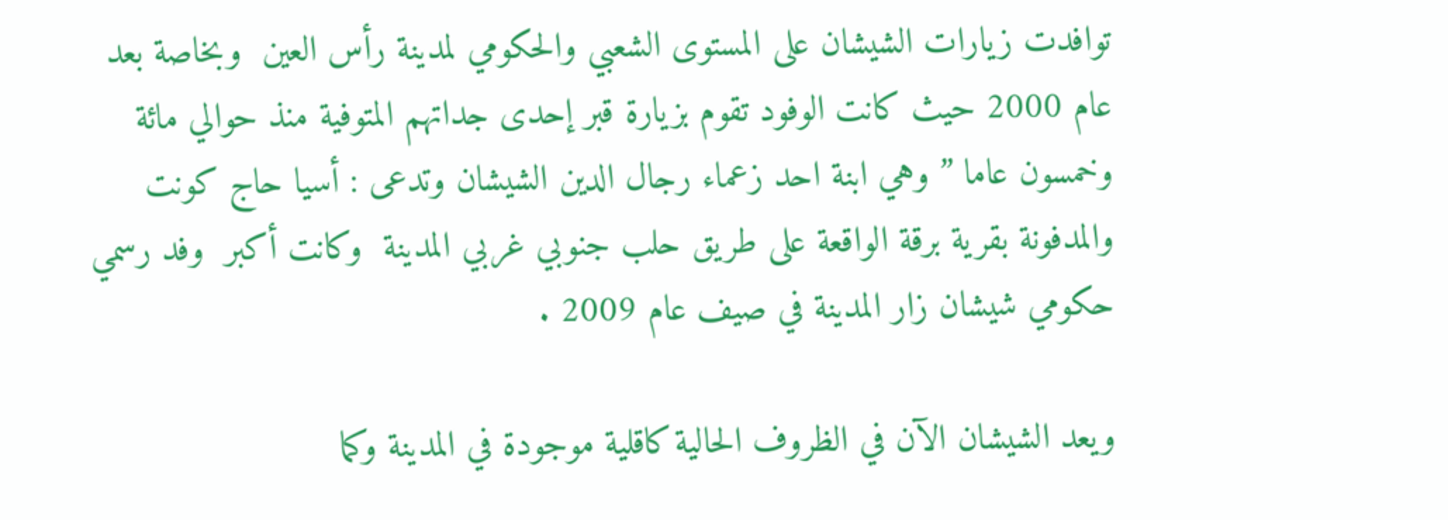توافدت زيارات الشيشان على المستوى الشعبي والحكومي لمدينة رأس العين  وبخاصة بعد عام 2000 حيث كانت الوفود تقوم بزيارة قبر إحدى جداتهم المتوفية منذ حوالي مائة وخمسون عاما ” وهي ابنة احد زعماء رجال الدين الشيشان وتدعى : أسيا حاج كونت والمدفونة بقرية برقة الواقعة على طريق حلب جنوبي غربي المدينة  وكانت أكبر  وفد رسمي  حكومي شيشان زار المدينة في صيف عام 2009 .

ويعد الشيشان الآن في الظروف الحالية كاقلية موجودة في المدينة وكما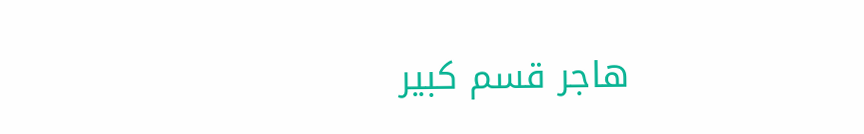هاجر قسم كبير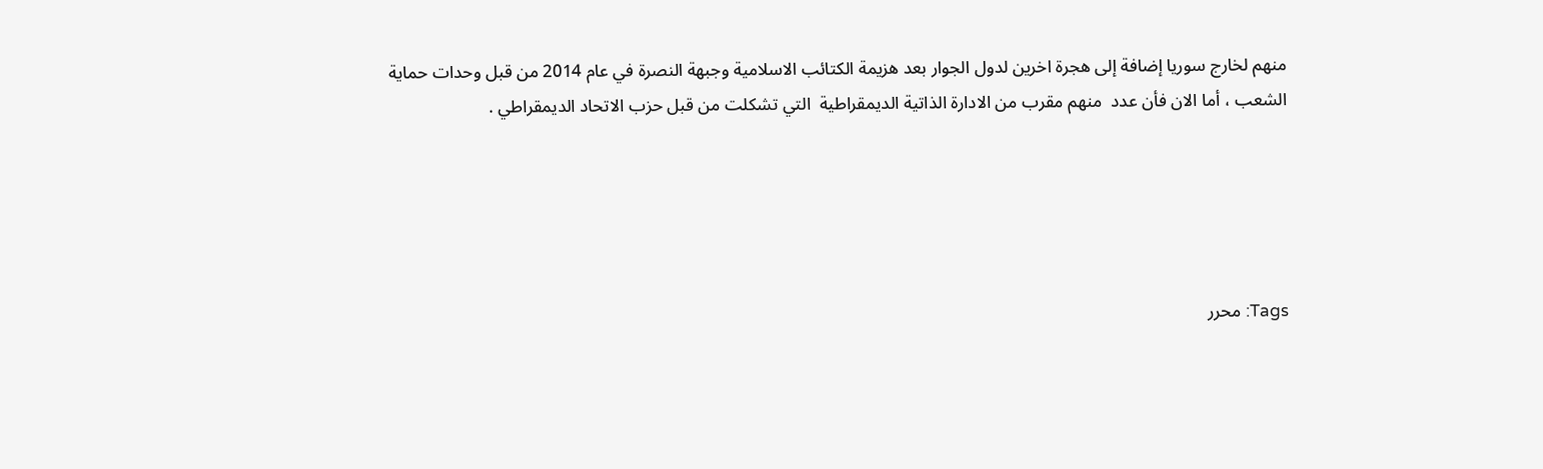منهم لخارج سوريا إضافة إلى هجرة اخرين لدول الجوار بعد هزيمة الكتائب الاسلامية وجبهة النصرة في عام 2014 من قبل وحدات حماية الشعب ، أما الان فأن عدد  منهم مقرب من الادارة الذاتية الديمقراطية  التي تشكلت من قبل حزب الاتحاد الديمقراطي .





Tags: محرر